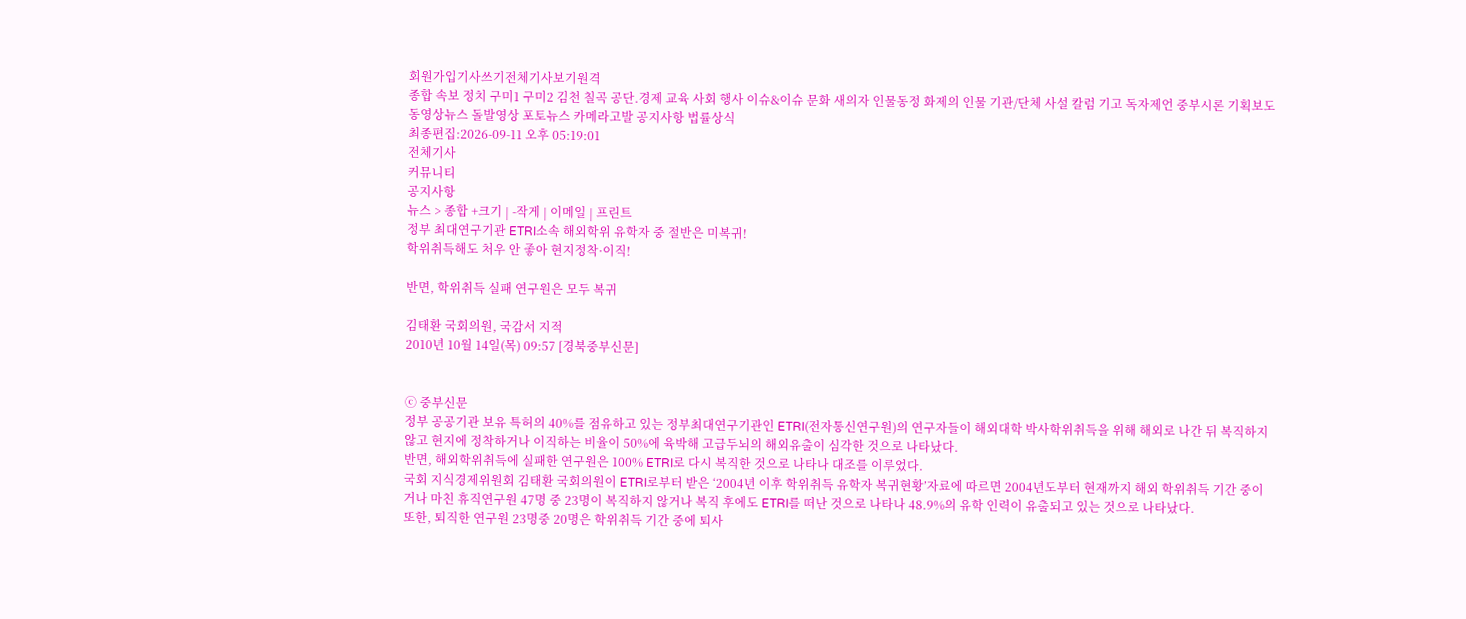회원가입기사쓰기전체기사보기원격
종합 속보 정치 구미1 구미2 김천 칠곡 공단.경제 교육 사회 행사 이슈&이슈 문화 새의자 인물동정 화제의 인물 기관/단체 사설 칼럼 기고 독자제언 중부시론 기획보도 동영상뉴스 돌발영상 포토뉴스 카메라고발 공지사항 법률상식
최종편집:2026-09-11 오후 05:19:01
전체기사
커뮤니티
공지사항
뉴스 > 종합 +크기 | -작게 | 이메일 | 프린트
정부 최대연구기관 ETRI소속 해외학위 유학자 중 절반은 미복귀!
학위취득해도 처우 안 좋아 현지정착·이직!

반면, 학위취득 실패 연구원은 모두 복귀

김태환 국회의원, 국감서 지적
2010년 10월 14일(목) 09:57 [경북중부신문]


ⓒ 중부신문
정부 공공기관 보유 특허의 40%를 점유하고 있는 정부최대연구기관인 ETRI(전자통신연구원)의 연구자들이 해외대학 박사학위취득을 위해 해외로 나간 뒤 복직하지 않고 현지에 정착하거나 이직하는 비율이 50%에 육박해 고급두뇌의 해외유출이 심각한 것으로 나타났다.
반면, 해외학위취득에 실패한 연구원은 100% ETRI로 다시 복직한 것으로 나타나 대조를 이루었다.
국회 지식경제위원회 김태환 국회의원이 ETRI로부터 받은 ‘2004년 이후 학위취득 유학자 복귀현황’자료에 따르면 2004년도부터 현재까지 해외 학위취득 기간 중이거나 마친 휴직연구원 47명 중 23명이 복직하지 않거나 복직 후에도 ETRI를 떠난 것으로 나타나 48.9%의 유학 인력이 유출되고 있는 것으로 나타났다.
또한, 퇴직한 연구원 23명중 20명은 학위취득 기간 중에 퇴사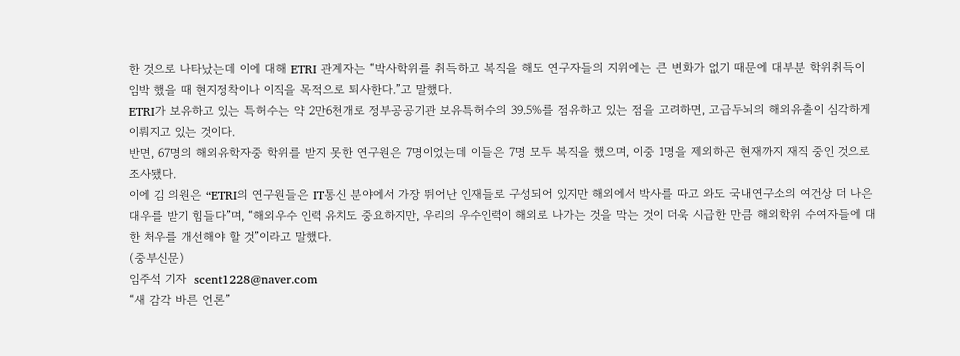한 것으로 나타났는데 이에 대해 ETRI 관계자는 “박사학위를 취득하고 복직을 해도 연구자들의 지위에는 큰 변화가 없기 때문에 대부분 학위취득이 임박 했을 때 현지정착이나 이직을 목적으로 퇴사한다.”고 말했다.
ETRI가 보유하고 있는 특허수는 약 2만6천개로 정부공공기관 보유특허수의 39.5%를 점유하고 있는 점을 고려하면, 고급두뇌의 해외유출이 심각하게 이뤄지고 있는 것이다.
반면, 67명의 해외유학자중 학위를 받지 못한 연구원은 7명이었는데 이들은 7명 모두 복직을 했으며, 이중 1명을 제외하곤 현재까지 재직 중인 것으로 조사됐다.
이에 김 의원은 “ETRI의 연구원들은 IT통신 분야에서 가장 뛰어난 인재들로 구성되어 있지만 해외에서 박사를 따고 와도 국내연구소의 여건상 더 나은 대우를 받기 힘들다”며, “해외우수 인력 유치도 중요하지만, 우리의 우수인력이 해외로 나가는 것을 막는 것이 더욱 시급한 만큼 해외학위 수여자들에 대한 처우를 개선해야 할 것”이라고 말했다.
(중부신문)
임주석 기자  scent1228@naver.com
“새 감각 바른 언론”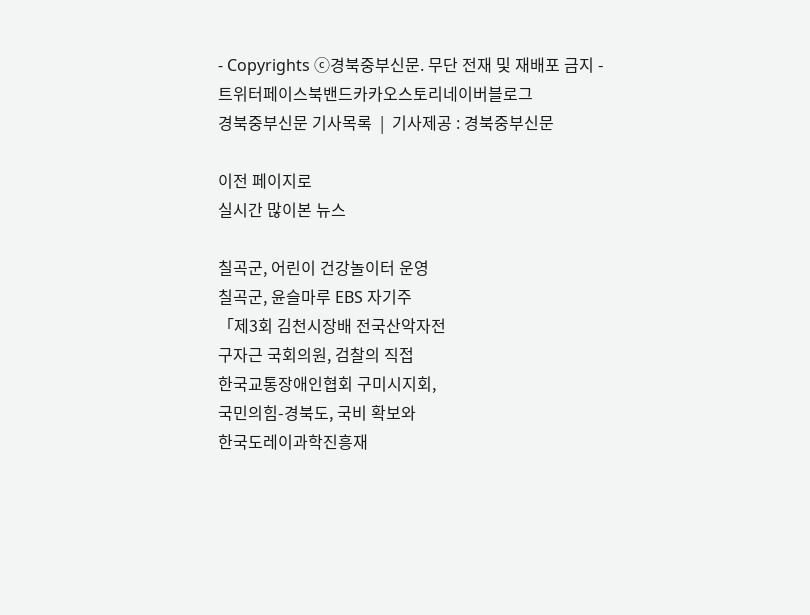- Copyrights ⓒ경북중부신문. 무단 전재 및 재배포 금지 -
트위터페이스북밴드카카오스토리네이버블로그
경북중부신문 기사목록  |  기사제공 : 경북중부신문

이전 페이지로
실시간 많이본 뉴스

칠곡군, 어린이 건강놀이터 운영
칠곡군, 윤슬마루 EBS 자기주
「제3회 김천시장배 전국산악자전
구자근 국회의원, 검찰의 직접
한국교통장애인협회 구미시지회,
국민의힘-경북도, 국비 확보와
한국도레이과학진흥재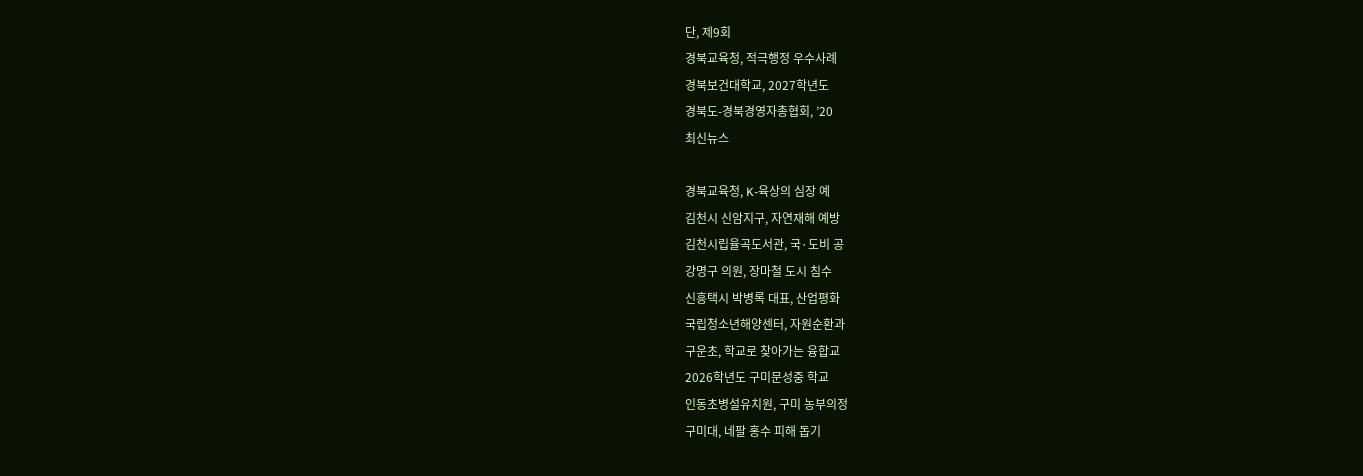단, 제9회
경북교육청, 적극행정 우수사례
경북보건대학교, 2027학년도
경북도-경북경영자총협회, ’20
최신뉴스

경북교육청, K-육상의 심장 예
김천시 신암지구, 자연재해 예방
김천시립율곡도서관, 국·도비 공
강명구 의원, 장마철 도시 침수
신흥택시 박병록 대표, 산업평화
국립청소년해양센터, 자원순환과
구운초, 학교로 찾아가는 융합교
2026학년도 구미문성중 학교
인동초병설유치원, 구미 농부의정
구미대, 네팔 홍수 피해 돕기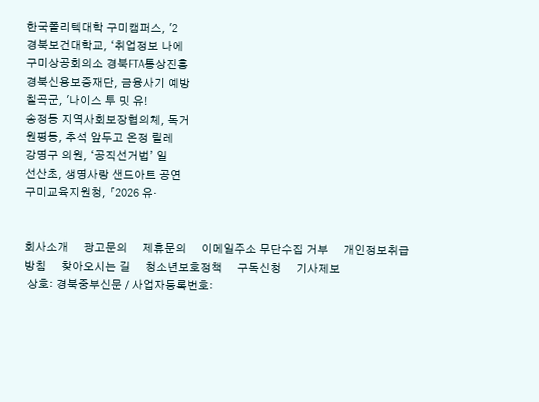한국폴리텍대학 구미캠퍼스, '2
경북보건대학교, ‘취업정보 나에
구미상공회의소 경북FTA통상진흥
경북신용보증재단, 금융사기 예방
칠곡군, '나이스 투 밋 유!
송정동 지역사회보장협의체, 독거
원평동, 추석 앞두고 온정 릴레
강명구 의원, ‘공직선거법’ 일
선산초, 생명사랑 샌드아트 공연
구미교육지원청, 「2026 유·


회사소개     광고문의     제휴문의     이메일주소 무단수집 거부     개인정보취급방침     찾아오시는 길     청소년보호정책     구독신청     기사제보
 상호: 경북중부신문 / 사업자등록번호: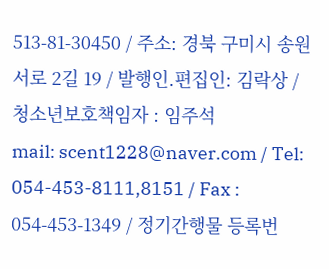513-81-30450 / 주소: 경북 구미시 송원서로 2길 19 / 발행인.편집인: 김락상 / 청소년보호책임자 : 임주석
mail: scent1228@naver.com / Tel: 054-453-8111,8151 / Fax : 054-453-1349 / 정기간행물 등록번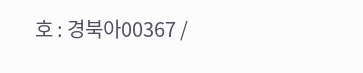호 : 경북아00367 /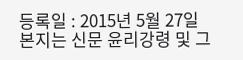등록일 : 2015년 5월 27일
본지는 신문 윤리강령 및 그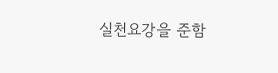실천요강을 준함